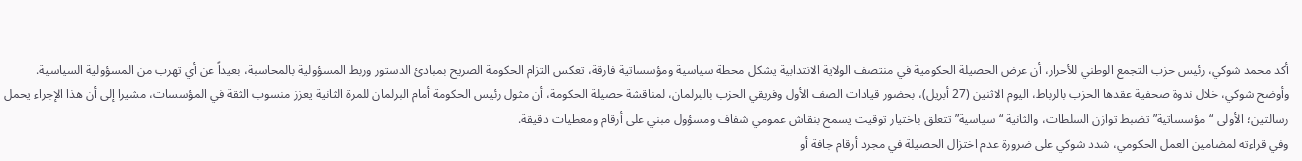أكد محمد شوكي، رئيس حزب التجمع الوطني للأحرار، أن عرض الحصيلة الحكومية في منتصف الولاية الانتدابية يشكل محطة سياسية ومؤسساتية فارقة، تعكس التزام الحكومة الصريح بمبادئ الدستور وربط المسؤولية بالمحاسبة، بعيداً عن أي تهرب من المسؤولية السياسية.
وأوضح شوكي، خلال ندوة صحفية عقدها الحزب بالرباط، اليوم الاثنين (27 أبريل)، بحضور قيادات الصف الأول وفريقي الحزب بالبرلمان، لمناقشة حصيلة الحكومة، أن مثول رئيس الحكومة أمام البرلمان للمرة الثانية يعزز منسوب الثقة في المؤسسات، مشيرا إلى أن هذا الإجراء يحمل رسالتين؛ الأولى “مؤسساتية” تضبط توازن السلطات، والثانية “سياسية” تتعلق باختيار توقيت يسمح بنقاش عمومي شفاف ومسؤول مبني على أرقام ومعطيات دقيقة.
وفي قراءته لمضامين العمل الحكومي، شدد شوكي على ضرورة عدم اختزال الحصيلة في مجرد أرقام جافة أو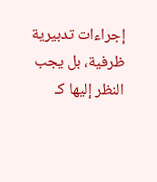إجراءات تدبيرية ظرفية، بل يجب النظر إليها كـ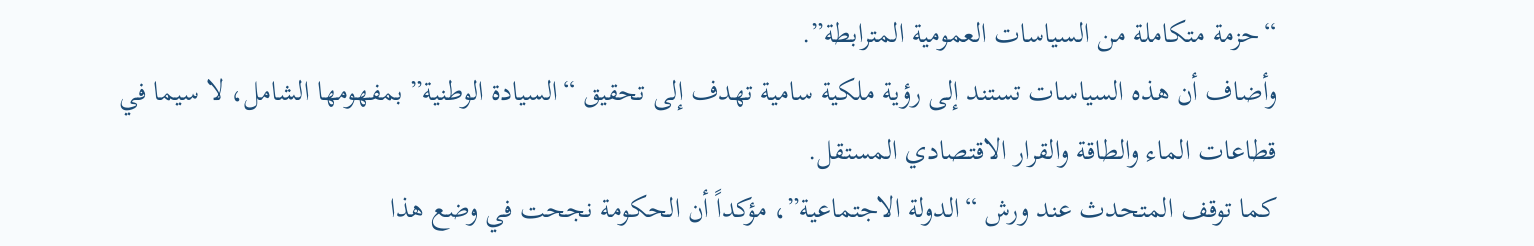“حزمة متكاملة من السياسات العمومية المترابطة”.
وأضاف أن هذه السياسات تستند إلى رؤية ملكية سامية تهدف إلى تحقيق “السيادة الوطنية” بمفهومها الشامل، لا سيما في قطاعات الماء والطاقة والقرار الاقتصادي المستقل.
كما توقف المتحدث عند ورش “الدولة الاجتماعية”، مؤكداً أن الحكومة نجحت في وضع هذا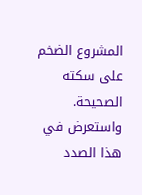المشروع الضخم على سكته الصحيحة.
واستعرض في هذا الصدد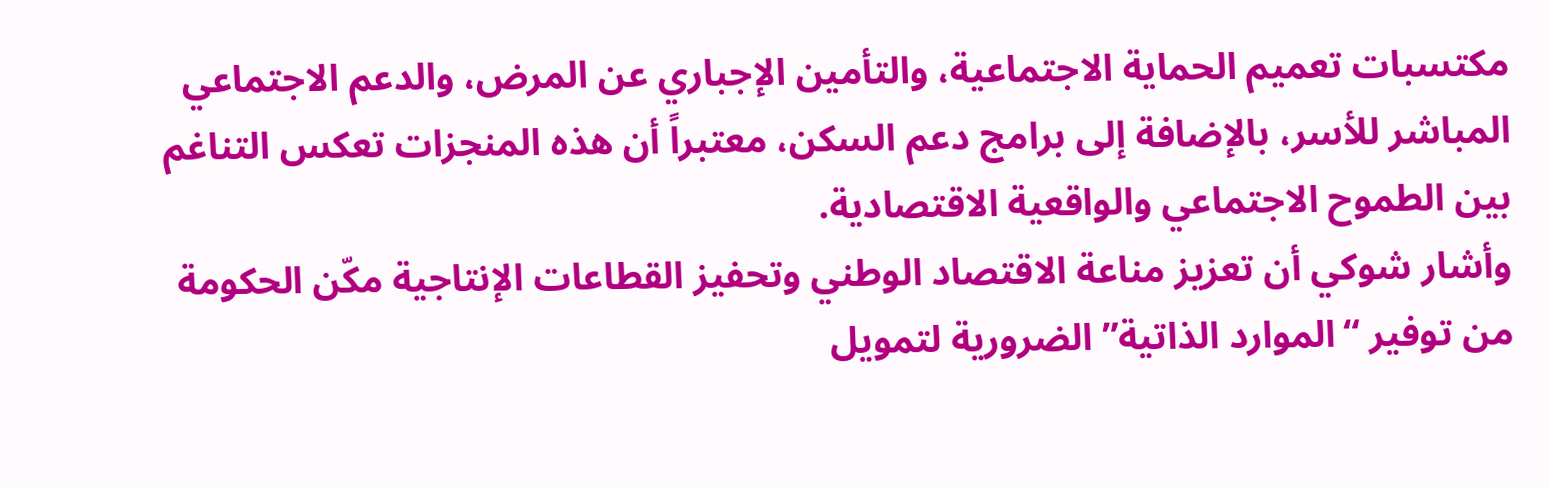مكتسبات تعميم الحماية الاجتماعية، والتأمين الإجباري عن المرض، والدعم الاجتماعي المباشر للأسر، بالإضافة إلى برامج دعم السكن، معتبراً أن هذه المنجزات تعكس التناغم بين الطموح الاجتماعي والواقعية الاقتصادية.
وأشار شوكي أن تعزيز مناعة الاقتصاد الوطني وتحفيز القطاعات الإنتاجية مكّن الحكومة من توفير “الموارد الذاتية” الضرورية لتمويل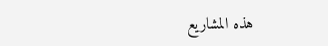هذه المشاريع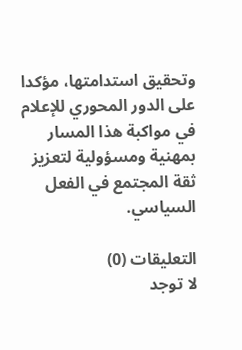وتحقيق استدامتها، مؤكدا على الدور المحوري للإعلام في مواكبة هذا المسار بمهنية ومسؤولية لتعزيز ثقة المجتمع في الفعل السياسي.

التعليقات (0)
لا توجد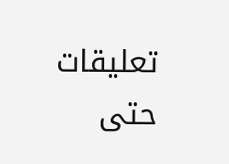تعليقات حتى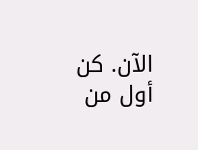الآن. كن أول من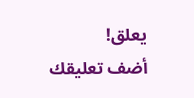يعلق!
أضف تعليقك